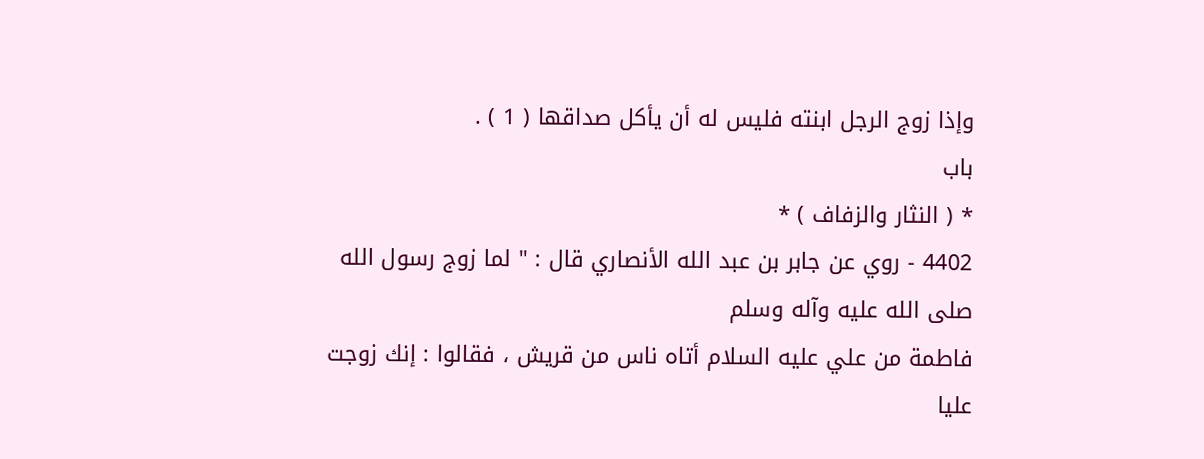وإذا زوج الرجل ابنته فليس له أن يأكل صداقها ( 1 ) .
باب
* ( النثار والزفاف ) *
4402 - روي عن جابر بن عبد الله الأنصاري قال : " لما زوج رسول الله صلى الله عليه وآله وسلم
فاطمة من علي عليه السلام أتاه ناس من قريش ، فقالوا : إنك زوجت عليا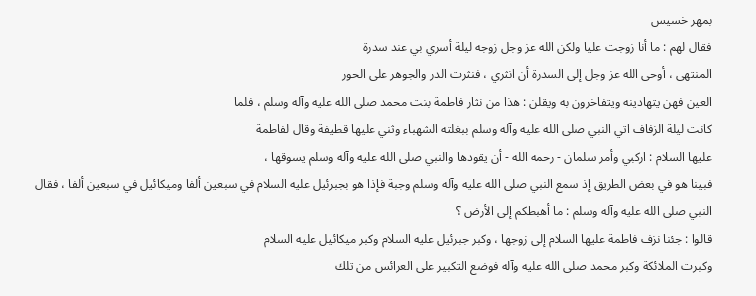بمهر خسيس
فقال لهم : ما أنا زوجت عليا ولكن الله عز وجل زوجه ليلة أسري بي عند سدرة
المنتهى ، أوحى الله عز وجل إلى السدرة أن انثري ، فنثرت الدر والجوهر على الحور
العين فهن يتهادينه ويتفاخرون به ويقلن : هذا من نثار فاطمة بنت محمد صلى الله عليه وآله وسلم ، فلما
كانت ليلة الزفاف اتي النبي صلى الله عليه وآله وسلم ببغلته الشهباء وثني عليها قطيفة وقال لفاطمة
عليها السلام : اركبي وأمر سلمان - رحمه الله - أن يقودها والنبي صلى الله عليه وآله وسلم يسوقها ،
فبينا هو في بعض الطريق إذ سمع النبي صلى الله عليه وآله وسلم وجبة فإذا هو بجبرئيل عليه السلام في سبعين ألفا وميكائيل في سبعين ألفا ، فقال النبي صلى الله عليه وآله وسلم : ما أهبطكم إلى الأرض ؟
قالوا : جئنا نزف فاطمة عليها السلام إلى زوجها ، وكبر جبرئيل عليه السلام وكبر ميكائيل عليه السلام
وكبرت الملائكة وكبر محمد صلى الله عليه وآله فوضع التكبير على العرائس من تلك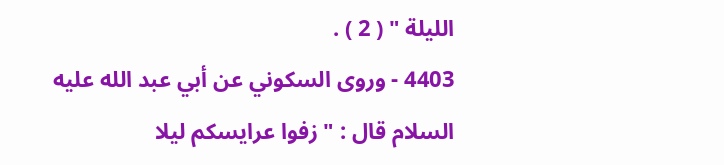الليلة " ( 2 ) .
4403 - وروى السكوني عن أبي عبد الله عليه السلام قال : " زفوا عرايسكم ليلا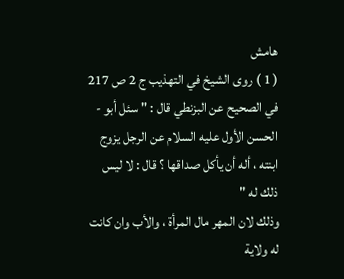هامش
( 1 ) روى الشيخ في التهذيب ج 2 ص 217 في الصحيح عن البزنطي قال : " سئل أبو -
الحسن الأول عليه السلام عن الرجل يزوج ابنته ، أله أن يأكل صداقها ؟ قال : لا ليس ذلك له "
وذلك لان المهر مال المرأة ، والأب وان كانت له ولاية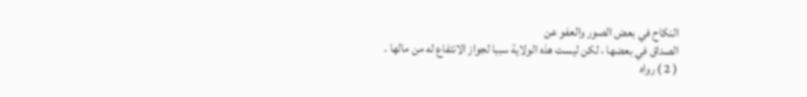النكاح في بعض الصور والعفو عن
الصداق في بعضها ، لكن ليست هذه الولاية سببا لجواز الانتفاع له من مالها .
( 2 ) رواه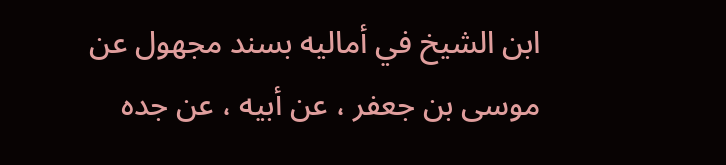ابن الشيخ في أماليه بسند مجهول عن موسى بن جعفر ، عن أبيه ، عن جده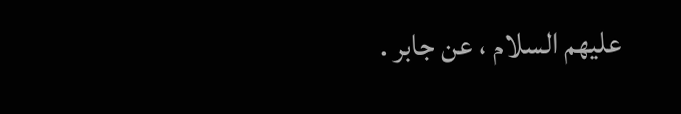عليهم السلام ، عن جابر .